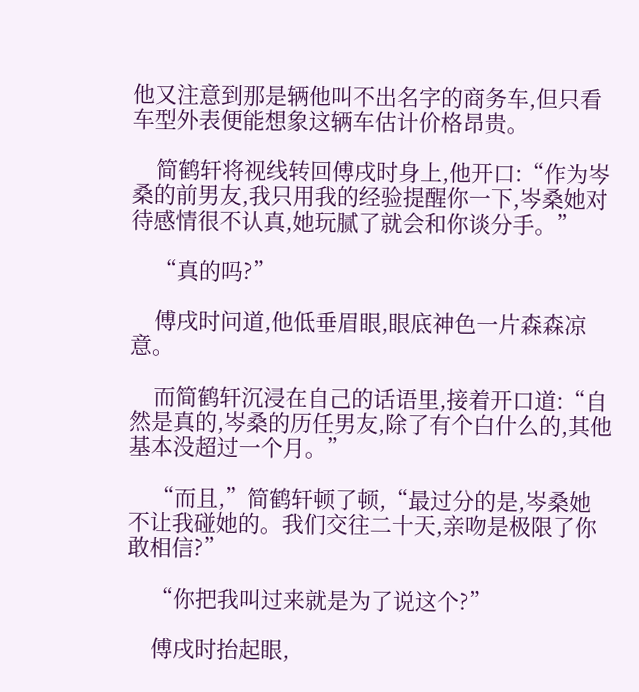他又注意到那是辆他叫不出名字的商务车,但只看车型外表便能想象这辆车估计价格昂贵。

    简鹤轩将视线转回傅戌时身上,他开口:“作为岑桑的前男友,我只用我的经验提醒你一下,岑桑她对待感情很不认真,她玩腻了就会和你谈分手。”

    “真的吗?”

    傅戌时问道,他低垂眉眼,眼底神色一片森森凉意。

    而简鹤轩沉浸在自己的话语里,接着开口道:“自然是真的,岑桑的历任男友,除了有个白什么的,其他基本没超过一个月。”

    “而且,”简鹤轩顿了顿,“最过分的是,岑桑她不让我碰她的。我们交往二十天,亲吻是极限了你敢相信?”

    “你把我叫过来就是为了说这个?”

    傅戌时抬起眼,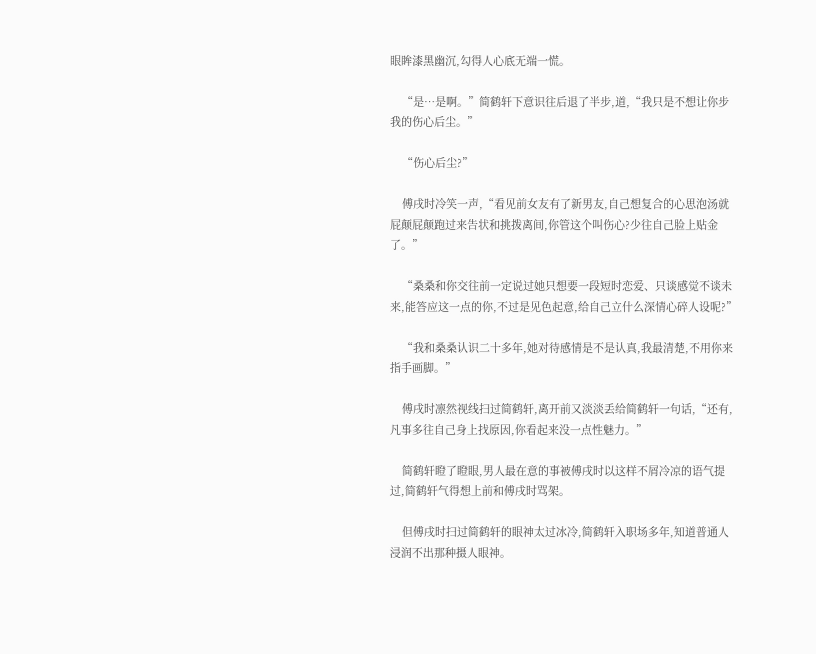眼眸漆黑幽沉,勾得人心底无端一慌。

    “是…是啊。”简鹤轩下意识往后退了半步,道,“我只是不想让你步我的伤心后尘。”

    “伤心后尘?”

    傅戌时冷笑一声,“看见前女友有了新男友,自己想复合的心思泡汤就屁颠屁颠跑过来告状和挑拨离间,你管这个叫伤心?少往自己脸上贴金了。”

    “桑桑和你交往前一定说过她只想要一段短时恋爱、只谈感觉不谈未来,能答应这一点的你,不过是见色起意,给自己立什么深情心碎人设呢?”

    “我和桑桑认识二十多年,她对待感情是不是认真,我最清楚,不用你来指手画脚。”

    傅戌时凛然视线扫过简鹤轩,离开前又淡淡丢给简鹤轩一句话,“还有,凡事多往自己身上找原因,你看起来没一点性魅力。”

    简鹤轩瞪了瞪眼,男人最在意的事被傅戌时以这样不屑冷凉的语气提过,简鹤轩气得想上前和傅戌时骂架。

    但傅戌时扫过简鹤轩的眼神太过冰冷,简鹤轩入职场多年,知道普通人浸润不出那种摄人眼神。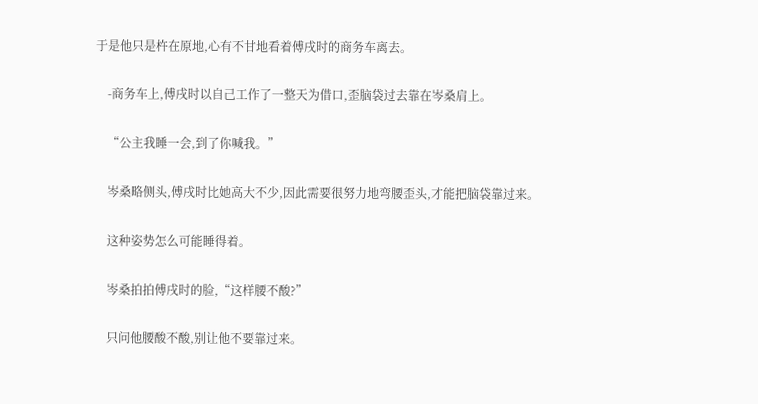于是他只是杵在原地,心有不甘地看着傅戌时的商务车离去。

    -商务车上,傅戌时以自己工作了一整天为借口,歪脑袋过去靠在岑桑肩上。

    “公主我睡一会,到了你喊我。”

    岑桑略侧头,傅戌时比她高大不少,因此需要很努力地弯腰歪头,才能把脑袋靠过来。

    这种姿势怎么可能睡得着。

    岑桑拍拍傅戌时的脸,“这样腰不酸?”

    只问他腰酸不酸,别让他不要靠过来。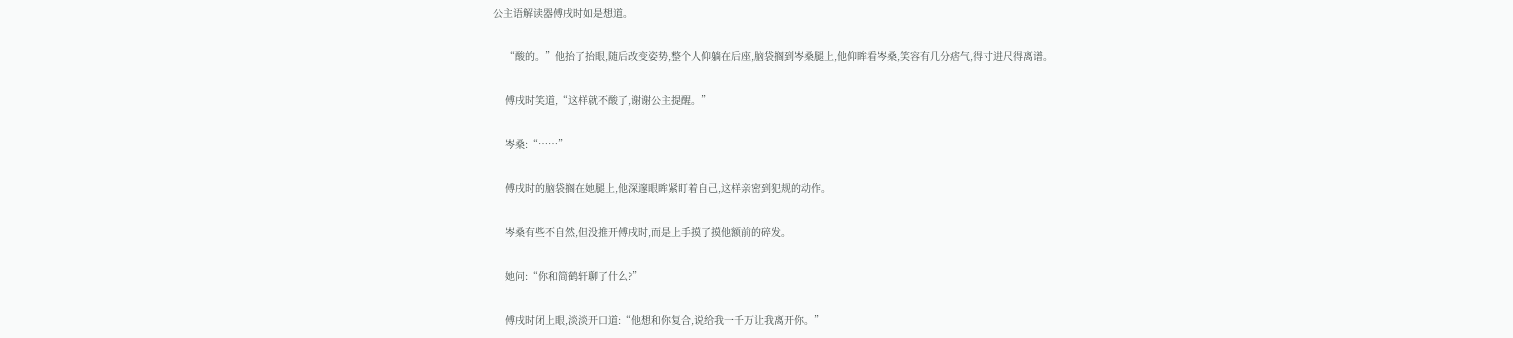公主语解读器傅戌时如是想道。

    “酸的。”他抬了抬眼,随后改变姿势,整个人仰躺在后座,脑袋搁到岑桑腿上,他仰眸看岑桑,笑容有几分痞气,得寸进尺得离谱。

    傅戌时笑道,“这样就不酸了,谢谢公主提醒。”

    岑桑:“……”

    傅戌时的脑袋搁在她腿上,他深邃眼眸紧盯着自己,这样亲密到犯规的动作。

    岑桑有些不自然,但没推开傅戌时,而是上手摸了摸他额前的碎发。

    她问:“你和简鹤轩聊了什么?”

    傅戌时闭上眼,淡淡开口道:“他想和你复合,说给我一千万让我离开你。”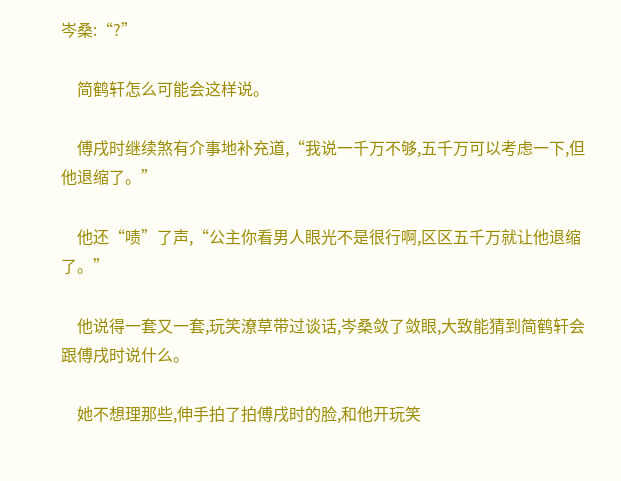岑桑:“?”

    简鹤轩怎么可能会这样说。

    傅戌时继续煞有介事地补充道,“我说一千万不够,五千万可以考虑一下,但他退缩了。”

    他还“啧”了声,“公主你看男人眼光不是很行啊,区区五千万就让他退缩了。”

    他说得一套又一套,玩笑潦草带过谈话,岑桑敛了敛眼,大致能猜到简鹤轩会跟傅戌时说什么。

    她不想理那些,伸手拍了拍傅戌时的脸,和他开玩笑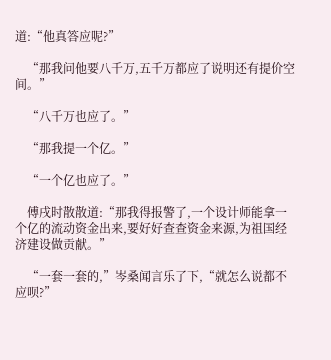道:“他真答应呢?”

    “那我问他要八千万,五千万都应了说明还有提价空间。”

    “八千万也应了。”

    “那我提一个亿。”

    “一个亿也应了。”

    傅戌时散散道:“那我得报警了,一个设计师能拿一个亿的流动资金出来,要好好查查资金来源,为祖国经济建设做贡献。”

    “一套一套的,”岑桑闻言乐了下,“就怎么说都不应呗?”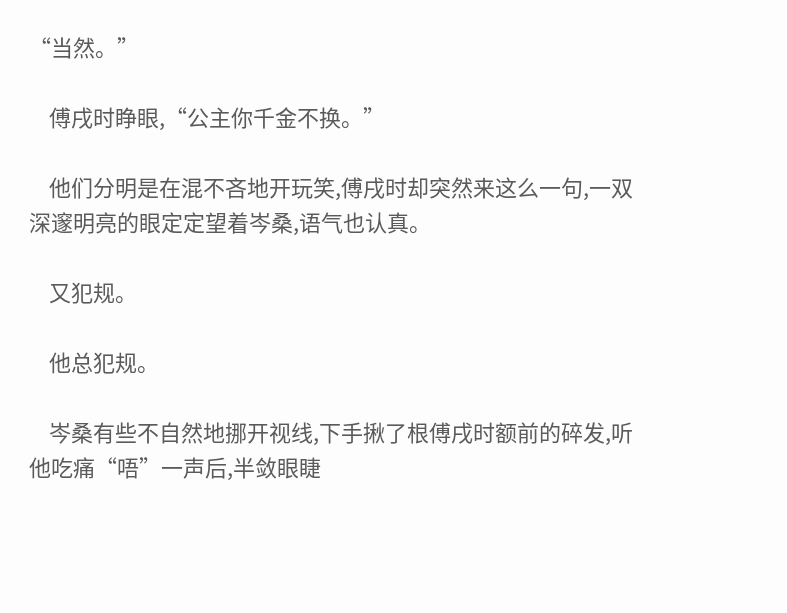“当然。”

    傅戌时睁眼,“公主你千金不换。”

    他们分明是在混不吝地开玩笑,傅戌时却突然来这么一句,一双深邃明亮的眼定定望着岑桑,语气也认真。

    又犯规。

    他总犯规。

    岑桑有些不自然地挪开视线,下手揪了根傅戌时额前的碎发,听他吃痛“唔”一声后,半敛眼睫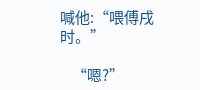喊他:“喂傅戌时。”

    “嗯?”